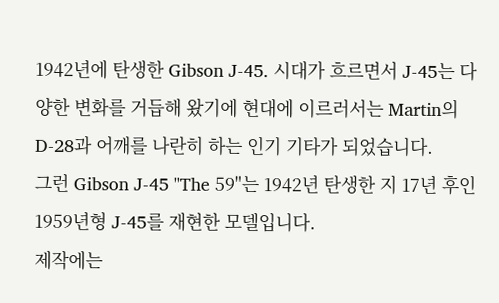1942년에 탄생한 Gibson J-45. 시대가 흐르면서 J-45는 다양한 변화를 거듭해 왔기에 현대에 이르러서는 Martin의 D-28과 어깨를 나란히 하는 인기 기타가 되었습니다.
그런 Gibson J-45 "The 59"는 1942년 탄생한 지 17년 후인 1959년형 J-45를 재현한 모델입니다.
제작에는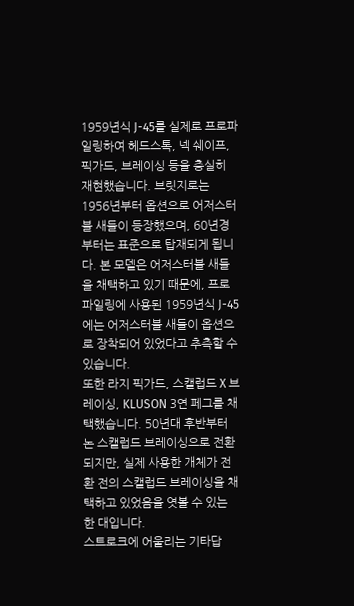1959년식 J-45를 실제로 프로파일링하여 헤드스톡, 넥 쉐이프, 픽가드, 브레이싱 등을 충실히 재현했습니다. 브릿지로는 1956년부터 옵션으로 어저스터블 새들이 등장했으며, 60년경부터는 표준으로 탑재되게 됩니다. 본 모델은 어저스터블 새들을 채택하고 있기 때문에, 프로파일링에 사용된 1959년식 J-45에는 어저스터블 새들이 옵션으로 장착되어 있었다고 추측할 수 있습니다.
또한 라지 픽가드, 스캘럽드 X 브레이싱, KLUSON 3연 페그를 채택했습니다. 50년대 후반부터 논 스캘럽드 브레이싱으로 전환되지만, 실제 사용한 개체가 전환 전의 스캘럽드 브레이싱을 채택하고 있었음을 엿볼 수 있는 한 대입니다.
스트로크에 어울리는 기타답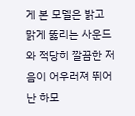게 본 모델은 밝고 맑게 뚫리는 사운드와 적당히 깔끔한 저음이 어우러져 뛰어난 하모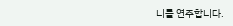니를 연주합니다.